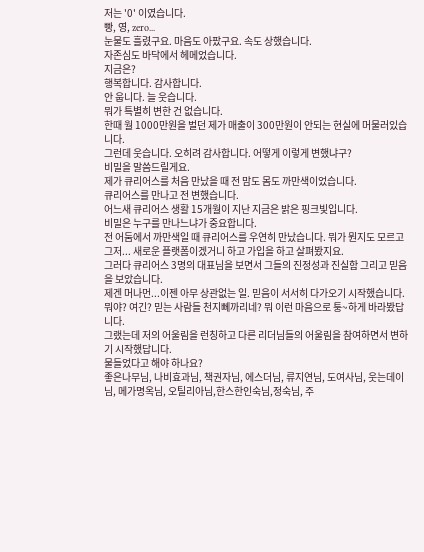저는 '0' 이였습니다.
빵, 영, zero...
눈물도 흘렸구요. 마음도 아팠구요. 속도 상했습니다.
자존심도 바닥에서 헤메었습니다.
지금은?
행복합니다. 감사합니다.
안 웁니다. 늘 웃습니다.
뭐가 특별히 변한 건 없습니다.
한때 월 1000만원을 벌던 제가 매출이 300만원이 안되는 현실에 머물러있습니다.
그런데 웃습니다. 오히려 감사합니다. 어떻게 이렇게 변했냐구?
비밀을 말씀드릴게요.
제가 큐리어스를 처음 만났을 때 전 맘도 몸도 까만색이었습니다.
큐리어스를 만나고 전 변했습니다.
어느새 큐리어스 생활 15개월이 지난 지금은 밝은 핑크빛입니다.
비밀은 누구를 만나느냐가 중요합니다.
전 어둠에서 까만색일 때 큐리어스를 우연히 만났습니다. 뭐가 뭔지도 모르고 그저... 새로운 플랫폼이겠거니 하고 가입을 하고 살펴봤지요.
그러다 큐리어스 3명의 대표님을 보면서 그들의 진정성과 진실함 그리고 믿음을 보았습니다.
제겐 머나먼...이젠 아무 상관없는 일. 믿음이 서서히 다가오기 시작했습니다.
뭐야? 여긴? 믿는 사람들 천지뻬까리네? 뭐 이런 마음으로 퉁~하게 바라봤답니다.
그랬는데 저의 어울림을 런칭하고 다른 리더님들의 어울림을 참여하면서 변하기 시작했답니다.
물들었다고 해야 하나요?
좋은나무님, 나비효과님, 책권자님, 에스더님, 류지연님, 도여사님, 웃는데이님, 메가명옥님, 오틸리아님,한스한인숙님,정숙님, 주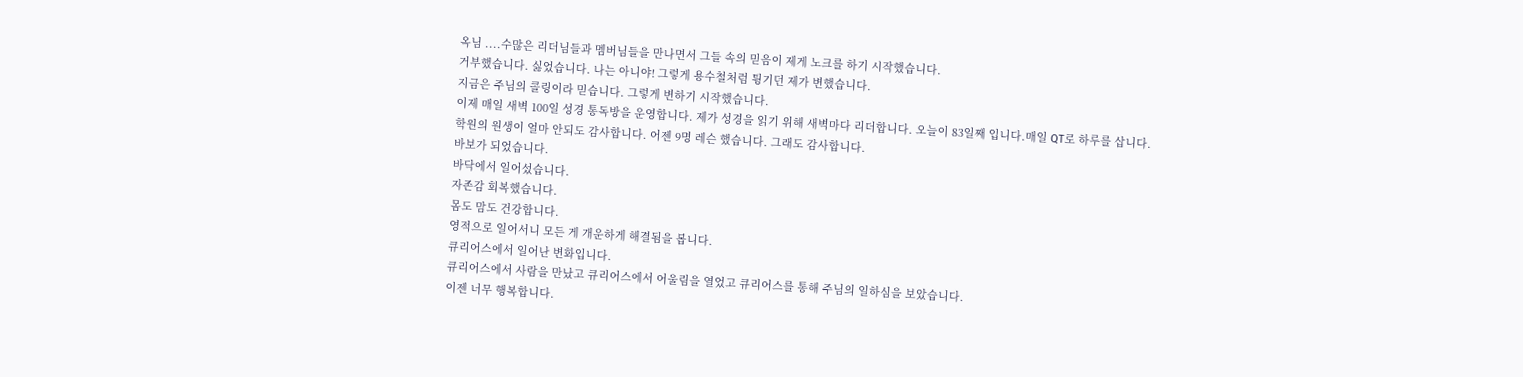옥님 ....수많은 리더님들과 멤버님들을 만나면서 그들 속의 믿음이 제게 노크를 하기 시작했습니다.
거부했습니다. 싫었습니다. 나는 아니야! 그렇게 용수철처럼 튕기던 제가 변했습니다.
지금은 주님의 콜링이라 믿습니다. 그렇게 변하기 시작했습니다.
이제 매일 새벽 100일 성경 통독방을 운영합니다. 제가 성경을 읽기 위해 새벽마다 리더합니다. 오늘이 83일째 입니다.매일 QT로 하루를 삽니다.
학원의 원생이 얼마 안되도 감사합니다. 어젠 9명 레슨 했습니다. 그래도 감사합니다.
바보가 되었습니다.
바닥에서 일어섰습니다.
자존감 회복했습니다.
몸도 맘도 건강합니다.
영적으로 일어서니 모든 게 개운하게 해결됨을 봅니다.
큐리어스에서 일어난 변화입니다.
큐리어스에서 사람을 만났고 큐리어스에서 어울림을 열었고 큐리어스를 통해 주님의 일하심을 보았습니다.
이젠 너무 행복합니다.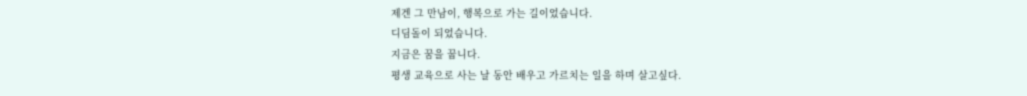제겐 그 만남이, 행복으로 가는 길이었습니다.
디딤돌이 되었습니다.
지금은 꿈을 꿉니다.
평생 교육으로 사는 날 동안 배우고 가르치는 일을 하며 살고싶다.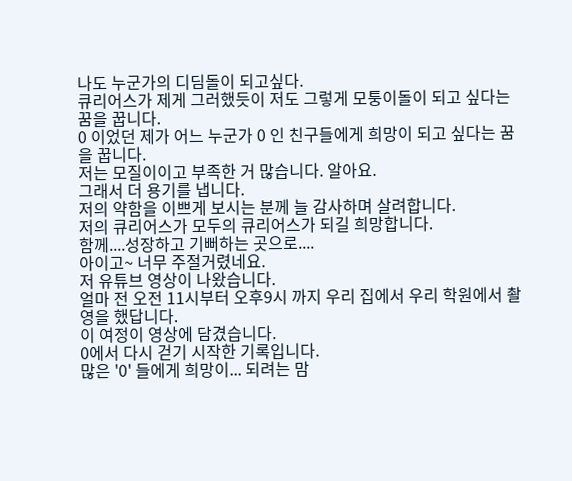나도 누군가의 디딤돌이 되고싶다.
큐리어스가 제게 그러했듯이 저도 그렇게 모퉁이돌이 되고 싶다는 꿈을 꿉니다.
0 이었던 제가 어느 누군가 0 인 친구들에게 희망이 되고 싶다는 꿈을 꿉니다.
저는 모질이이고 부족한 거 많습니다. 알아요.
그래서 더 용기를 냅니다.
저의 약함을 이쁘게 보시는 분께 늘 감사하며 살려합니다.
저의 큐리어스가 모두의 큐리어스가 되길 희망합니다.
함께....성장하고 기뻐하는 곳으로....
아이고~ 너무 주절거렸네요.
저 유튜브 영상이 나왔습니다.
얼마 전 오전 11시부터 오후9시 까지 우리 집에서 우리 학원에서 촬영을 했답니다.
이 여정이 영상에 담겼습니다.
0에서 다시 걷기 시작한 기록입니다.
많은 '0' 들에게 희망이... 되려는 맘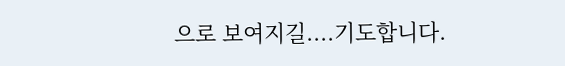으로 보여지길....기도합니다.